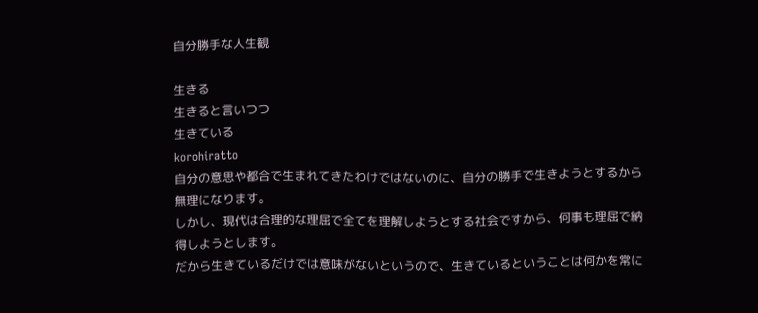自分勝手な人生観

生きる
生きると言いつつ
生きている
korohiratto
自分の意思や都合で生まれてきたわけではないのに、自分の勝手で生きようとするから無理になります。
しかし、現代は合理的な理屈で全てを理解しようとする社会ですから、何事も理屈で納得しようとします。
だから生きているだけでは意味がないというので、生きているということは何かを常に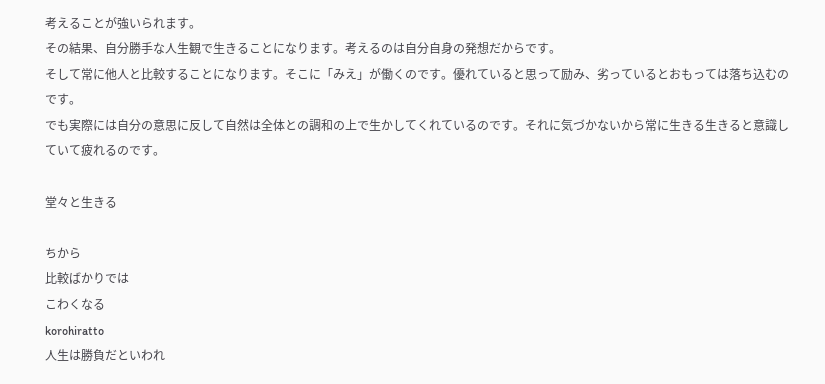考えることが強いられます。
その結果、自分勝手な人生観で生きることになります。考えるのは自分自身の発想だからです。
そして常に他人と比較することになります。そこに「みえ」が働くのです。優れていると思って励み、劣っているとおもっては落ち込むのです。
でも実際には自分の意思に反して自然は全体との調和の上で生かしてくれているのです。それに気づかないから常に生きる生きると意識していて疲れるのです。

堂々と生きる

ちから
比較ばかりでは
こわくなる
korohiratto
人生は勝負だといわれ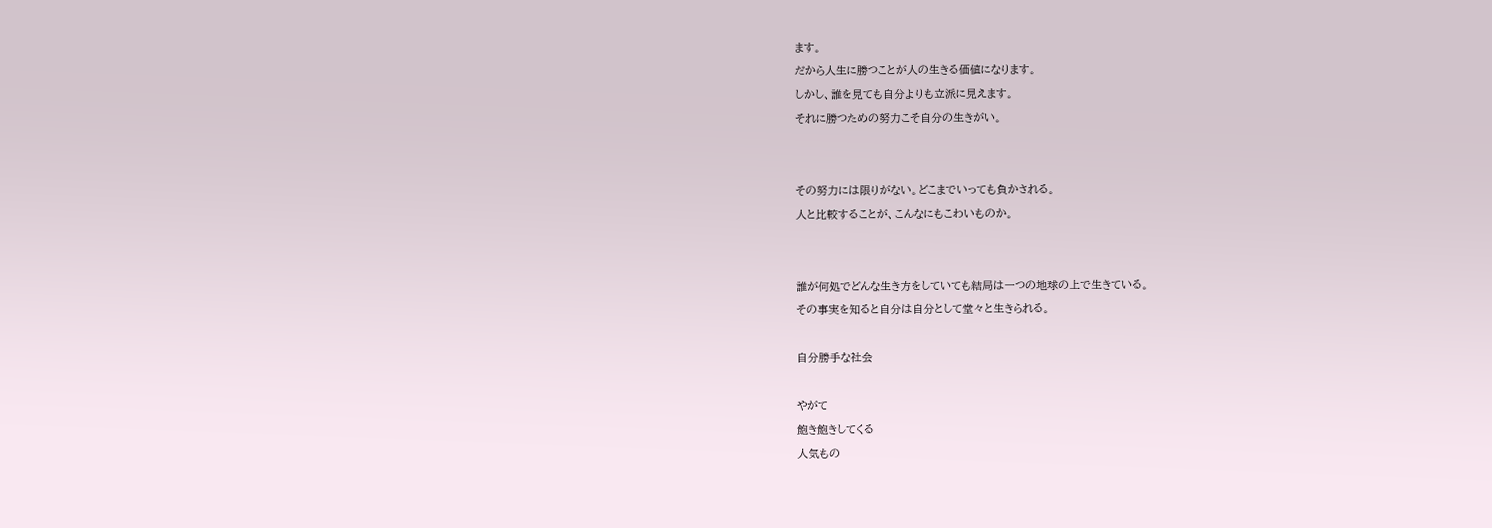ます。
だから人生に勝つことが人の生きる価値になります。
しかし、誰を見ても自分よりも立派に見えます。
それに勝つための努力こそ自分の生きがい。


その努力には限りがない。どこまでいっても負かされる。
人と比較することが、こんなにもこわいものか。


誰が何処でどんな生き方をしていても結局は一つの地球の上で生きている。
その事実を知ると自分は自分として堂々と生きられる。

自分勝手な社会

やがて
飽き飽きしてくる
人気もの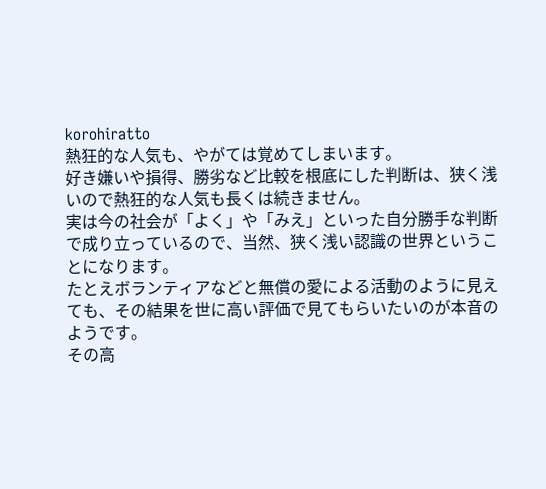korohiratto
熱狂的な人気も、やがては覚めてしまいます。
好き嫌いや損得、勝劣など比較を根底にした判断は、狭く浅いので熱狂的な人気も長くは続きません。
実は今の社会が「よく」や「みえ」といった自分勝手な判断で成り立っているので、当然、狭く浅い認識の世界ということになります。
たとえボランティアなどと無償の愛による活動のように見えても、その結果を世に高い評価で見てもらいたいのが本音のようです。
その高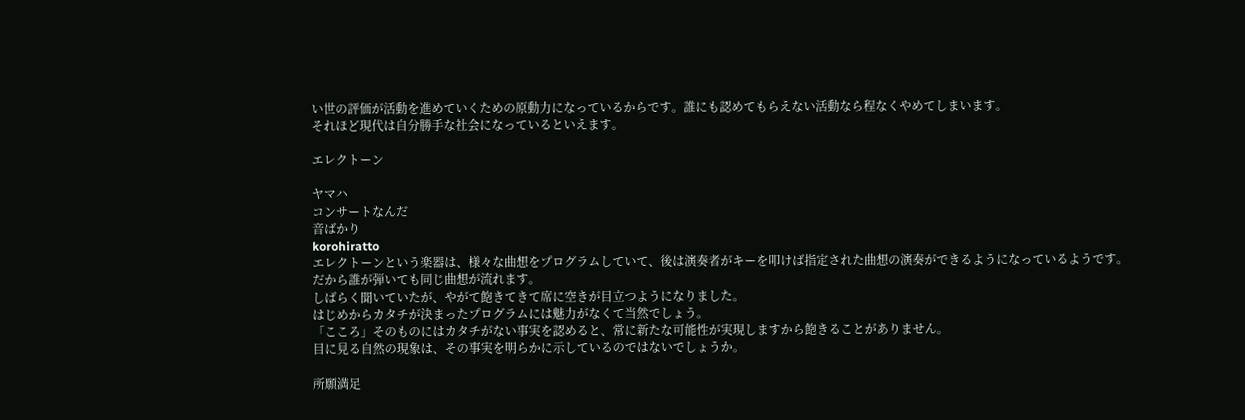い世の評価が活動を進めていくための原動力になっているからです。誰にも認めてもらえない活動なら程なくやめてしまいます。
それほど現代は自分勝手な社会になっているといえます。

エレクトーン

ヤマハ
コンサートなんだ
音ばかり
korohiratto
エレクトーンという楽器は、様々な曲想をプログラムしていて、後は演奏者がキーを叩けば指定された曲想の演奏ができるようになっているようです。
だから誰が弾いても同じ曲想が流れます。
しばらく聞いていたが、やがて飽きてきて席に空きが目立つようになりました。
はじめからカタチが決まったプログラムには魅力がなくて当然でしょう。
「こころ」そのものにはカタチがない事実を認めると、常に新たな可能性が実現しますから飽きることがありません。
目に見る自然の現象は、その事実を明らかに示しているのではないでしょうか。

所願満足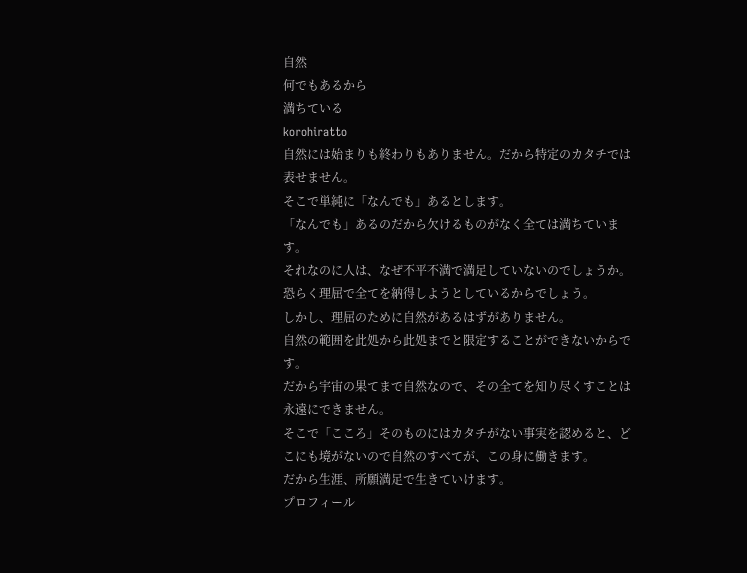自然
何でもあるから
満ちている
korohiratto
自然には始まりも終わりもありません。だから特定のカタチでは表せません。
そこで単純に「なんでも」あるとします。
「なんでも」あるのだから欠けるものがなく全ては満ちています。
それなのに人は、なぜ不平不満で満足していないのでしょうか。
恐らく理屈で全てを納得しようとしているからでしょう。
しかし、理屈のために自然があるはずがありません。
自然の範囲を此処から此処までと限定することができないからです。
だから宇宙の果てまで自然なので、その全てを知り尽くすことは永遠にできません。
そこで「こころ」そのものにはカタチがない事実を認めると、どこにも境がないので自然のすべてが、この身に働きます。
だから生涯、所願満足で生きていけます。
プロフィール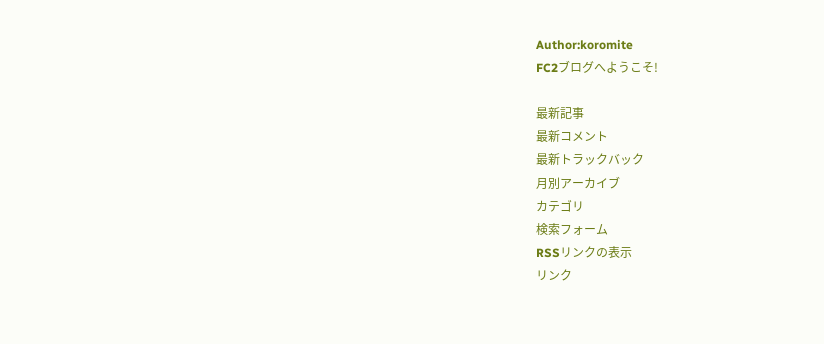Author:koromite
FC2ブログへようこそ!

最新記事
最新コメント
最新トラックバック
月別アーカイブ
カテゴリ
検索フォーム
RSSリンクの表示
リンク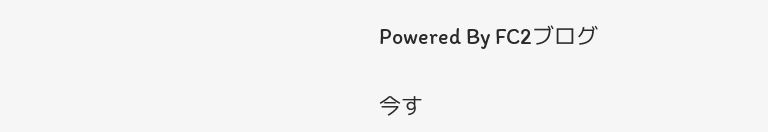Powered By FC2ブログ

今す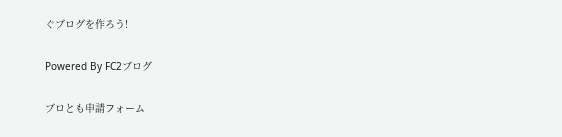ぐブログを作ろう!

Powered By FC2ブログ

ブロとも申請フォーム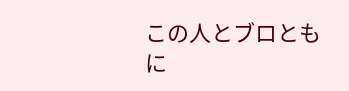この人とブロともに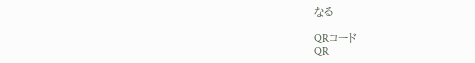なる

QRコード
QR